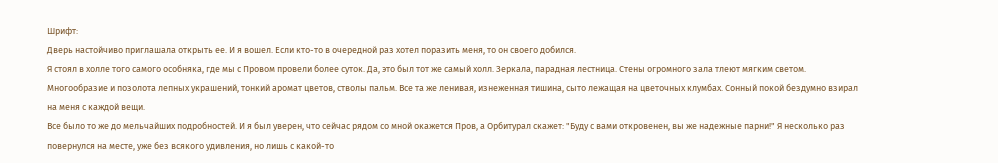Шрифт:
Дверь настойчиво приглашала открыть ее. И я вошел. Если кто-то в очередной раз хотел поразить меня, то он своего добился.
Я стоял в холле того самого особняка, где мы с Провом провели более суток. Да, это был тот же самый холл. Зеркала, парадная лестница. Стены огромного зала тлеют мягким светом. Многообразие и позолота лепных украшений, тонкий аромат цветов, стволы пальм. Все та же ленивая, изнеженная тишина, сыто лежащая на цветочных клумбах. Сонный покой бездумно взирал на меня с каждой вещи.
Все было то же до мельчайших подробностей. И я был уверен, что сейчас рядом со мной окажется Пров, а Орбитурал скажет: "Буду с вами откровенен, вы же надежные парни!" Я несколько раз повернулся на месте, уже без всякого удивления, но лишь с какой-то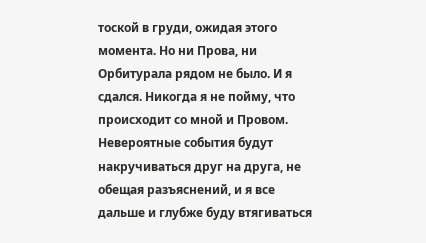тоской в груди, ожидая этого момента. Но ни Прова, ни Орбитурала рядом не было. И я сдался. Никогда я не пойму, что происходит со мной и Провом. Невероятные события будут накручиваться друг на друга, не обещая разъяснений, и я все дальше и глубже буду втягиваться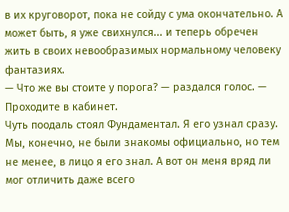в их круговорот, пока не сойду с ума окончательно. А может быть, я уже свихнулся... и теперь обречен жить в своих невообразимых нормальному человеку фантазиях.
— Что же вы стоите у порога? — раздался голос. — Проходите в кабинет.
Чуть поодаль стоял Фундаментал. Я его узнал сразу. Мы, конечно, не были знакомы официально, но тем не менее, в лицо я его знал. А вот он меня вряд ли мог отличить даже всего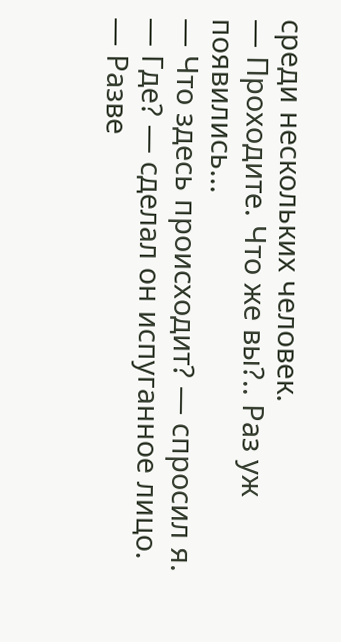среди нескольких человек.
— Проходите. Что же вы?.. Раз уж появились...
— Что здесь происходит? — спросил я.
— Где? — сделал он испуганное лицо. — Разве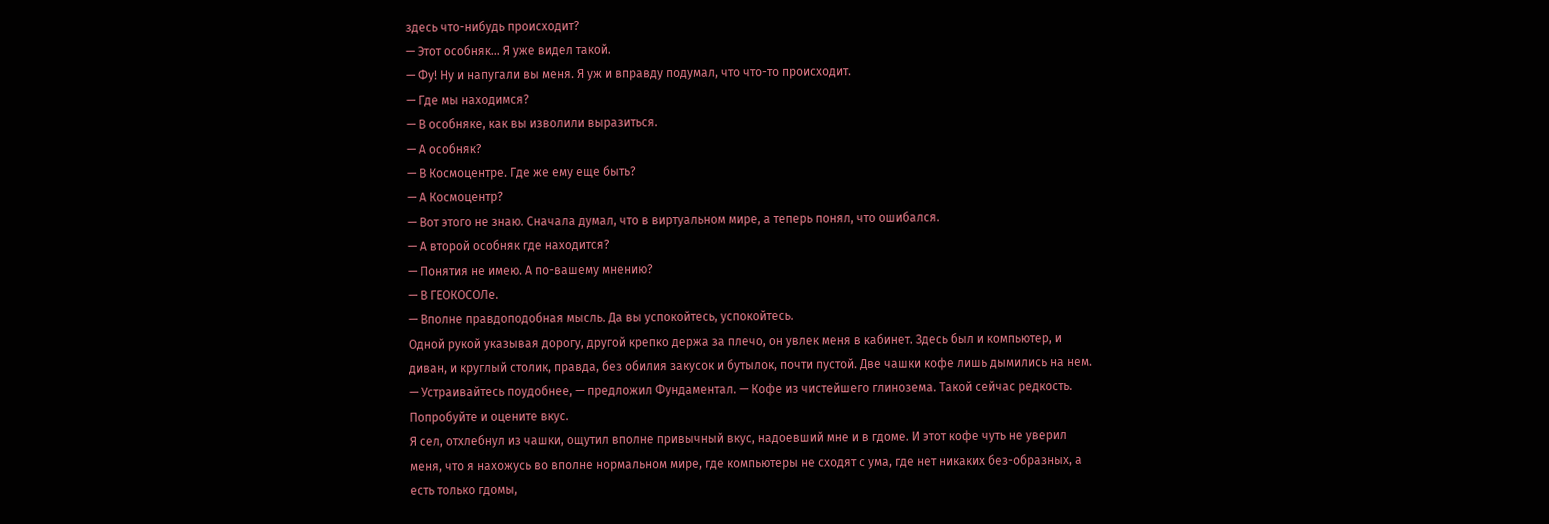здесь что-нибудь происходит?
— Этот особняк... Я уже видел такой.
— Фу! Ну и напугали вы меня. Я уж и вправду подумал, что что-то происходит.
— Где мы находимся?
— В особняке, как вы изволили выразиться.
— А особняк?
— В Космоцентре. Где же ему еще быть?
— А Космоцентр?
— Вот этого не знаю. Сначала думал, что в виртуальном мире, а теперь понял, что ошибался.
— А второй особняк где находится?
— Понятия не имею. А по-вашему мнению?
— В ГЕОКОСОЛе.
— Вполне правдоподобная мысль. Да вы успокойтесь, успокойтесь.
Одной рукой указывая дорогу, другой крепко держа за плечо, он увлек меня в кабинет. Здесь был и компьютер, и диван, и круглый столик, правда, без обилия закусок и бутылок, почти пустой. Две чашки кофе лишь дымились на нем.
— Устраивайтесь поудобнее, — предложил Фундаментал. — Кофе из чистейшего глинозема. Такой сейчас редкость. Попробуйте и оцените вкус.
Я сел, отхлебнул из чашки, ощутил вполне привычный вкус, надоевший мне и в гдоме. И этот кофе чуть не уверил меня, что я нахожусь во вполне нормальном мире, где компьютеры не сходят с ума, где нет никаких без-образных, а есть только гдомы,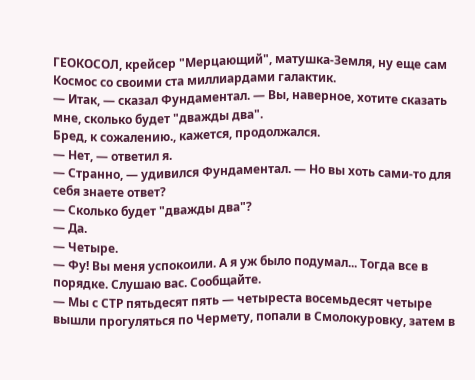ГЕОКОСОЛ, крейсер "Мерцающий", матушка-Земля, ну еще сам Космос со своими ста миллиардами галактик.
— Итак, — сказал Фундаментал. — Вы, наверное, хотите сказать мне, сколько будет "дважды два".
Бред, к сожалению., кажется, продолжался.
— Нет, — ответил я.
— Странно, — удивился Фундаментал. — Но вы хоть сами-то для себя знаете ответ?
— Сколько будет "дважды два"?
— Да.
— Четыре.
— Фу! Вы меня успокоили. А я уж было подумал... Тогда все в порядке. Слушаю вас. Сообщайте.
— Мы с СТР пятьдесят пять — четыреста восемьдесят четыре вышли прогуляться по Чермету, попали в Смолокуровку, затем в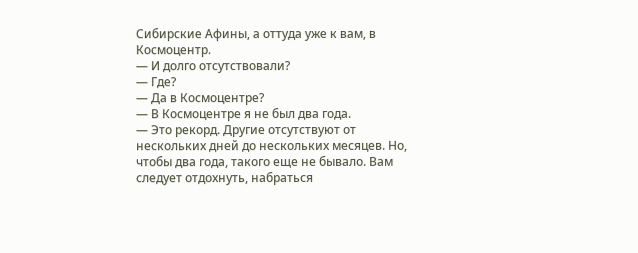Сибирские Афины, а оттуда уже к вам, в Космоцентр.
— И долго отсутствовали?
— Где?
— Да в Космоцентре?
— В Космоцентре я не был два года.
— Это рекорд. Другие отсутствуют от нескольких дней до нескольких месяцев. Но, чтобы два года, такого еще не бывало. Вам следует отдохнуть, набраться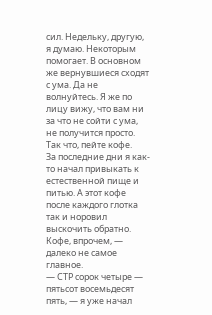сил. Недельку, другую, я думаю. Некоторым помогает. В основном же вернувшиеся сходят с ума. Да не волнуйтесь. Я же по лицу вижу, что вам ни за что не сойти с ума, не получится просто. Так что, пейте кофе.
За последние дни я как-то начал привыкать к естественной пище и питью. А этот кофе после каждого глотка так и норовил выскочить обратно. Кофе, впрочем, — далеко не самое главное.
— СТР сорок четыре — пятьсот восемьдесят пять, — я уже начал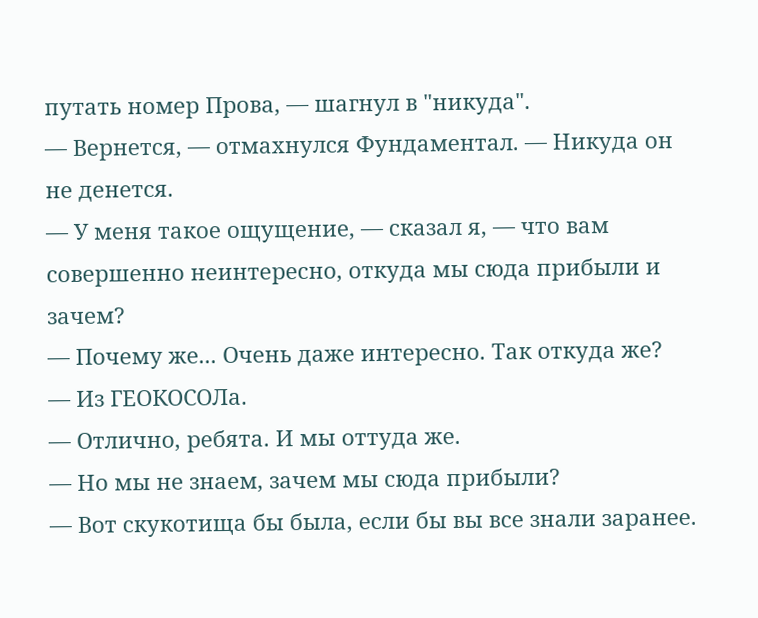путать номер Прова, — шагнул в "никуда".
— Вернется, — отмахнулся Фундаментал. — Никуда он не денется.
— У меня такое ощущение, — сказал я, — что вам совершенно неинтересно, откуда мы сюда прибыли и зачем?
— Почему же... Очень даже интересно. Так откуда же?
— Из ГЕОКОСОЛа.
— Отлично, ребята. И мы оттуда же.
— Но мы не знаем, зачем мы сюда прибыли?
— Вот скукотища бы была, если бы вы все знали заранее.